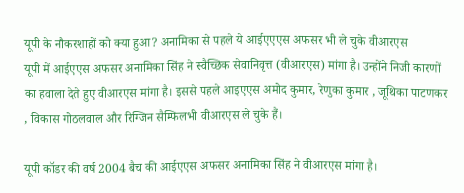यूपी के नौकरशाहों को क्या हुआ? अनामिका से पहले ये आईएएएस अफसर भी ले चुके वीआरएस
यूपी में आईएएस अफसर अनामिका सिंह ने स्वैच्छिक सेवानिवृत्त (वीआरएस) मांगा है। उन्होंने निजी कारणों का हवाला देते हुए वीआरएस मांगा है। इससे पहले आइएएस अमोद कुमार, रेणुका कुमार , जूथिका पाटणकर , विकास गोठलवाल और रिग्जिन सैम्फिलभी वीआरएस ले चुके हैं।

यूपी कॉडर की वर्ष 2004 बैच की आईएएस अफसर अनामिका सिंह ने वीआरएस मांगा है।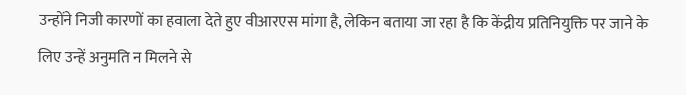उन्होंने निजी कारणों का हवाला देते हुए वीआरएस मांगा है, लेकिन बताया जा रहा है कि केंद्रीय प्रतिनियुक्ति पर जाने के लिए उन्हें अनुमति न मिलने से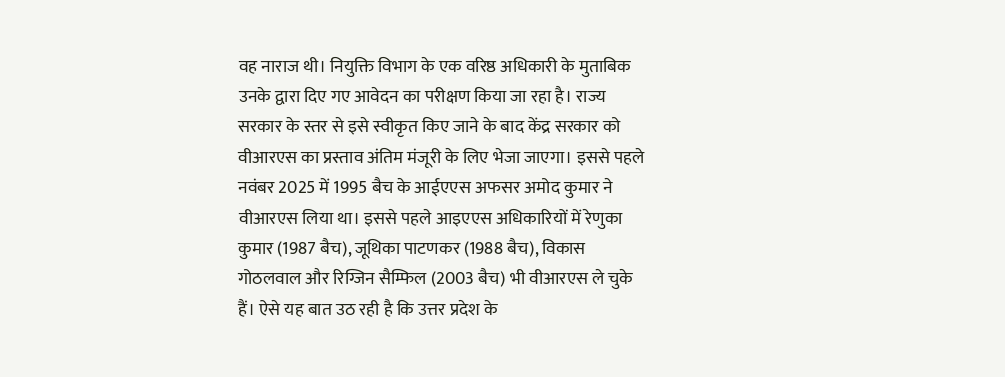वह नाराज थी। नियुक्ति विभाग के एक वरिष्ठ अधिकारी के मुताबिक उनके द्वारा दिए गए आवेदन का परीक्षण किया जा रहा है। राज्य सरकार के स्तर से इसे स्वीकृत किए जाने के बाद केंद्र सरकार को वीआरएस का प्रस्ताव अंतिम मंजूरी के लिए भेजा जाएगा। इससे पहले नवंबर 2025 में 1995 बैच के आईएएस अफसर अमोद कुमार ने वीआरएस लिया था। इससे पहले आइएएस अधिकारियों में रेणुका कुमार (1987 बैच), जूथिका पाटणकर (1988 बैच), विकास गोठलवाल और रिग्जिन सैम्फिल (2003 बैच) भी वीआरएस ले चुके हैं। ऐसे यह बात उठ रही है कि उत्तर प्रदेश के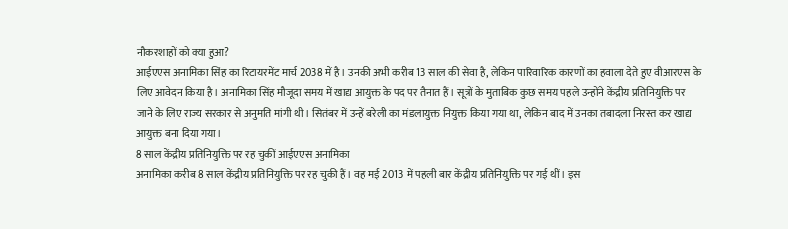नौकरशाहों को क्या हुआ?
आईएएस अनामिका सिंह का रिटायरमेंट मार्च 2038 में है। उनकी अभी करीब 13 साल की सेवा है, लेकिन पारिवारिक कारणों का हवाला देते हुए वीआरएस के लिए आवेदन किया है। अनामिका सिंह मौजूदा समय में खाद्य आयुक्त के पद पर तैनात हैं। सूत्रों के मुताबिक कुछ समय पहले उन्होंने केंद्रीय प्रतिनियुक्ति पर जाने के लिए राज्य सरकार से अनुमति मांगी थी। सितंबर में उन्हें बरेली का मंडलायुक्त नियुक्त किया गया था, लेकिन बाद में उनका तबादला निरस्त कर खाद्य आयुक्त बना दिया गया।
8 साल केंद्रीय प्रतिनियुक्ति पर रह चुकीं आईएएस अनामिका
अनामिका करीब 8 साल केंद्रीय प्रतिनियुक्ति पर रह चुकी हैं। वह मई 2013 में पहली बार केंद्रीय प्रतिनियुक्ति पर गई थीं। इस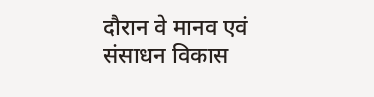दौरान वे मानव एवं संसाधन विकास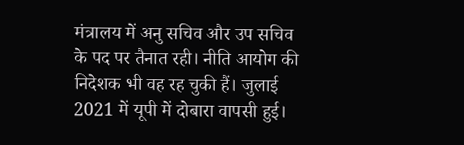मंत्रालय में अनु सचिव और उप सचिव के पद पर तैनात रही। नीति आयोग की निदेशक भी वह रह चुकी हैं। जुलाई 2021 में यूपी में दोबारा वापसी हुई।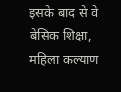इसके बाद से वे बेसिक शिक्षा, महिला कल्याण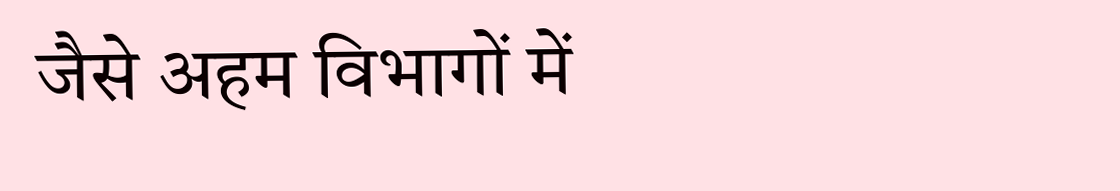जैसे अहम विभागों में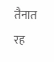तैनात रह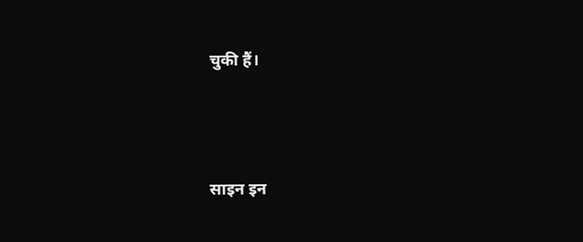चुकी हैं।




साइन इन